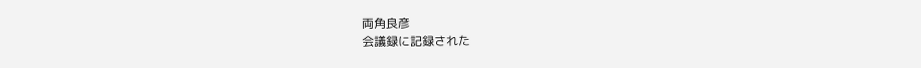両角良彦
会議録に記録された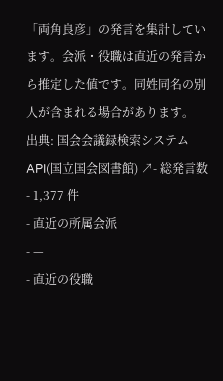「両角良彦」の発言を集計しています。会派・役職は直近の発言から推定した値です。同姓同名の別人が含まれる場合があります。
出典: 国会会議録検索システム API(国立国会図書館) ↗- 総発言数
- 1,377 件
- 直近の所属会派
- —
- 直近の役職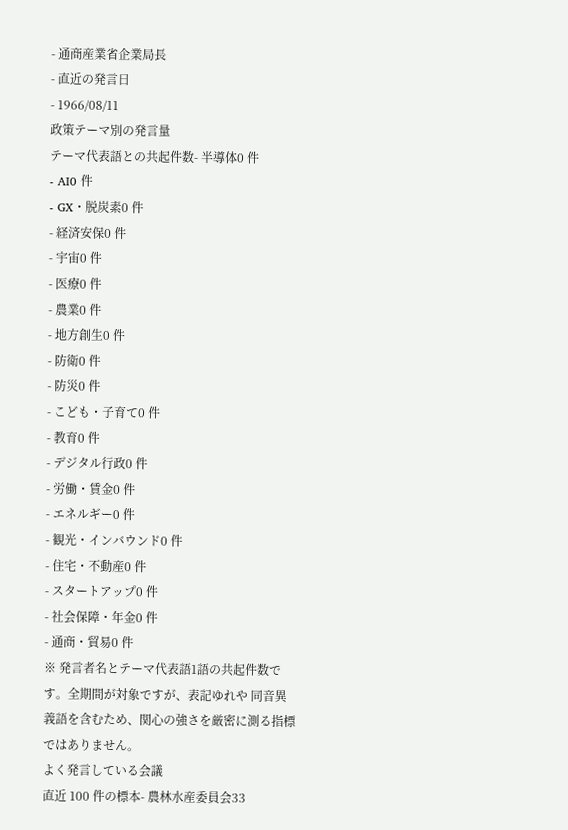- 通商産業省企業局長
- 直近の発言日
- 1966/08/11
政策テーマ別の発言量
テーマ代表語との共起件数- 半導体0 件
- AI0 件
- GX・脱炭素0 件
- 経済安保0 件
- 宇宙0 件
- 医療0 件
- 農業0 件
- 地方創生0 件
- 防衛0 件
- 防災0 件
- こども・子育て0 件
- 教育0 件
- デジタル行政0 件
- 労働・賃金0 件
- エネルギー0 件
- 観光・インバウンド0 件
- 住宅・不動産0 件
- スタートアップ0 件
- 社会保障・年金0 件
- 通商・貿易0 件
※ 発言者名とテーマ代表語1語の共起件数です。全期間が対象ですが、表記ゆれや 同音異義語を含むため、関心の強さを厳密に測る指標ではありません。
よく発言している会議
直近 100 件の標本- 農林水産委員会33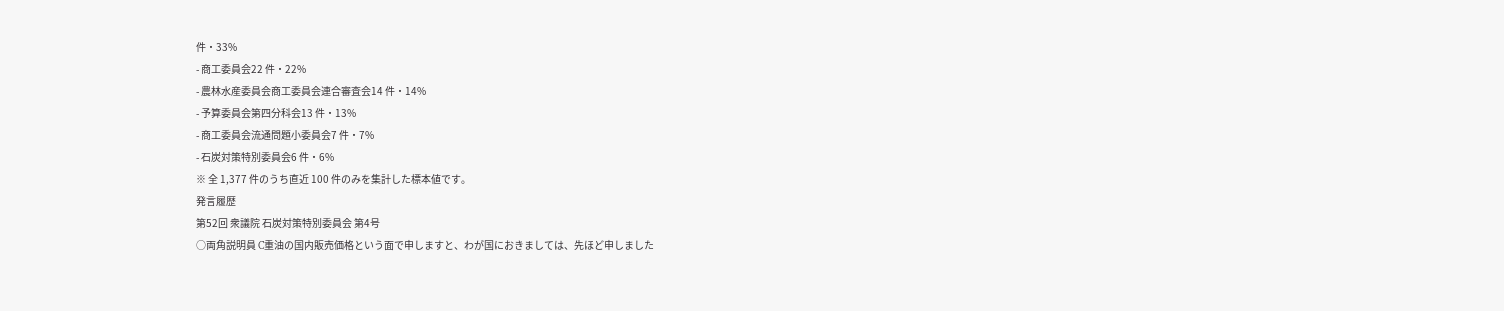件・33%
- 商工委員会22 件・22%
- 農林水産委員会商工委員会連合審査会14 件・14%
- 予算委員会第四分科会13 件・13%
- 商工委員会流通問題小委員会7 件・7%
- 石炭対策特別委員会6 件・6%
※ 全 1,377 件のうち直近 100 件のみを集計した標本値です。
発言履歴
第52回 衆議院 石炭対策特別委員会 第4号
○両角説明員 C重油の国内販売価格という面で申しますと、わが国におきましては、先ほど申しました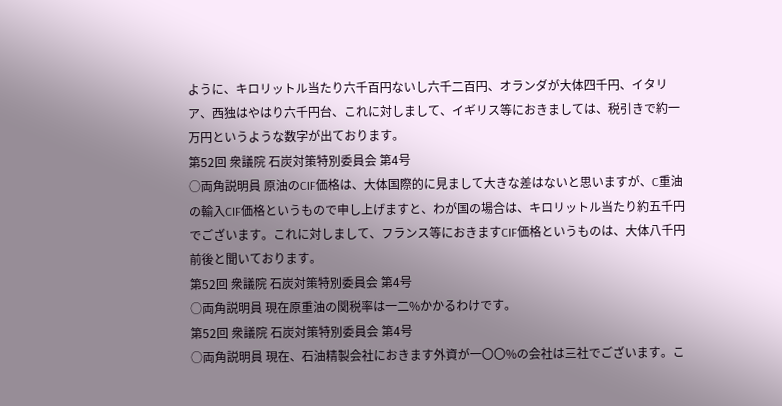ように、キロリットル当たり六千百円ないし六千二百円、オランダが大体四千円、イタリア、西独はやはり六千円台、これに対しまして、イギリス等におきましては、税引きで約一万円というような数字が出ております。
第52回 衆議院 石炭対策特別委員会 第4号
○両角説明員 原油のCIF価格は、大体国際的に見まして大きな差はないと思いますが、C重油の輸入CIF価格というもので申し上げますと、わが国の場合は、キロリットル当たり約五千円でございます。これに対しまして、フランス等におきますCIF価格というものは、大体八千円前後と聞いております。
第52回 衆議院 石炭対策特別委員会 第4号
○両角説明員 現在原重油の関税率は一二%かかるわけです。
第52回 衆議院 石炭対策特別委員会 第4号
○両角説明員 現在、石油精製会社におきます外資が一〇〇%の会社は三社でございます。こ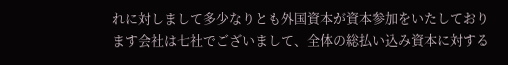れに対しまして多少なりとも外国資本が資本参加をいたしております会社は七社でございまして、全体の総払い込み資本に対する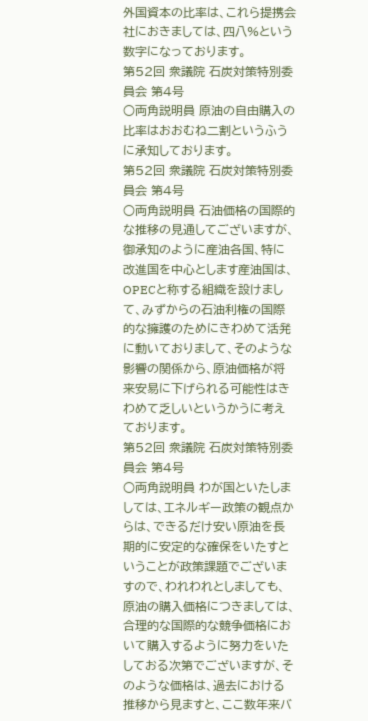外国資本の比率は、これら提携会社におきましては、四八%という数字になっております。
第52回 衆議院 石炭対策特別委員会 第4号
○両角説明員 原油の自由購入の比率はおおむね二割というふうに承知しております。
第52回 衆議院 石炭対策特別委員会 第4号
○両角説明員 石油価格の国際的な推移の見通してございますが、御承知のように産油各国、特に改進国を中心とします産油国は、OPECと称する組織を設けまして、みずからの石油利権の国際的な擁護のためにきわめて活発に動いておりまして、そのような影響の関係から、原油価格が将来安易に下げられる可能性はきわめて乏しいというかうに考えております。
第52回 衆議院 石炭対策特別委員会 第4号
○両角説明員 わが国といたしましては、エネルギー政策の観点からは、できるだけ安い原油を長期的に安定的な確保をいたすということが政策課題でございますので、われわれとしましても、原油の購入価格につきましては、合理的な国際的な競争価格において購入するように努力をいたしておる次第でございますが、そのような価格は、過去における推移から見ますと、ここ数年来バ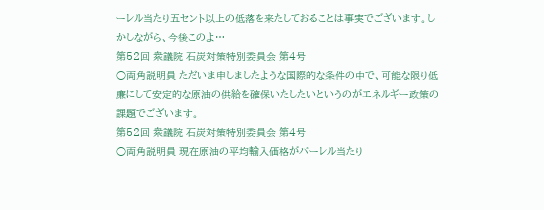ーレル当たり五セント以上の低落を来たしておることは事実でございます。しかしながら、今後このよ…
第52回 衆議院 石炭対策特別委員会 第4号
○両角説明員 ただいま申しましたような国際的な条件の中で、可能な限り低廉にして安定的な原油の供給を確保いたしたいというのがエネルギー政策の課題でございます。
第52回 衆議院 石炭対策特別委員会 第4号
○両角説明員 現在原油の平均輸入価格がバーレル当たり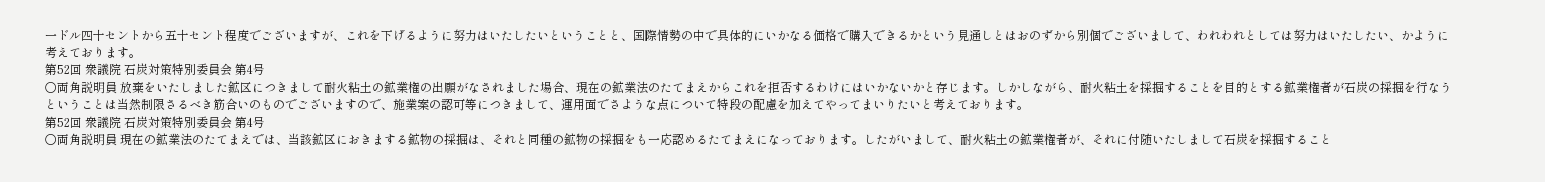一ドル四十セントから五十セント程度でございますが、これを下げるように努力はいたしたいということと、国際情勢の中で具体的にいかなる価格で購入できるかという見通しとはおのずから別個でございまして、われわれとしては努力はいたしたい、かように考えております。
第52回 衆議院 石炭対策特別委員会 第4号
○両角説明員 放棄をいたしました鉱区につきまして耐火粘土の鉱業権の出願がなされました場合、現在の鉱業法のたてまえからこれを拒否するわけにはいかないかと存じます。しかしながら、耐火粘土を採掘することを目的とする鉱業権者が石炭の採掘を行なうということは当然制限さるべき筋合いのものでございますので、施業案の認可等につきまして、運用面でさような点について特段の配慮を加えてやってまいりたいと考えております。
第52回 衆議院 石炭対策特別委員会 第4号
○両角説明員 現在の鉱業法のたてまえでは、当該鉱区におきまする鉱物の採掘は、それと同種の鉱物の採掘をも一応認めるたてまえになっております。したがいまして、耐火粘土の鉱業権者が、それに付随いたしまして石炭を採掘すること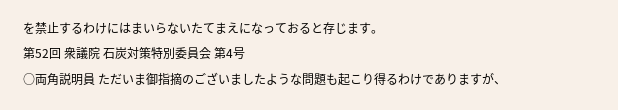を禁止するわけにはまいらないたてまえになっておると存じます。
第52回 衆議院 石炭対策特別委員会 第4号
○両角説明員 ただいま御指摘のございましたような問題も起こり得るわけでありますが、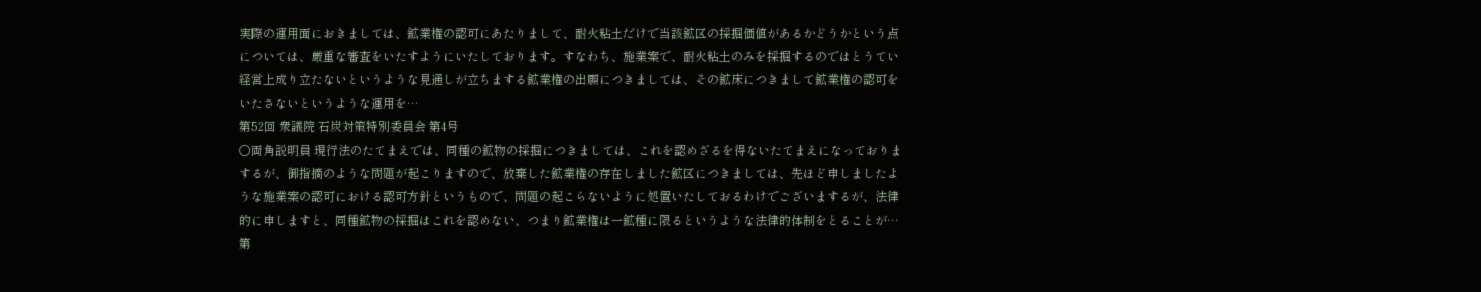実際の運用面におきましては、鉱業権の認可にあたりまして、耐火粘土だけで当該鉱区の採掘価値があるかどうかという点については、厳重な審査をいたすようにいたしております。すなわち、施業案で、耐火粘土のみを採掘するのではとうてい経営上成り立たないというような見通しが立ちまする鉱業権の出願につきましては、その鉱床につきまして鉱業権の認可をいたさないというような運用を…
第52回 衆議院 石炭対策特別委員会 第4号
○両角説明員 現行法のたてまえでは、同種の鉱物の採掘につきましては、これを認めざるを得ないたてまえになっておりまするが、御指摘のような問題が起こりますので、放棄した鉱業権の存在しました鉱区につきましては、先ほど申しましたような施業案の認可における認可方針というもので、問題の起こらないように処置いたしておるわけでございまするが、法律的に申しますと、同種鉱物の採掘はこれを認めない、つまり鉱業権は一鉱種に限るというような法律的体制をとることが…
第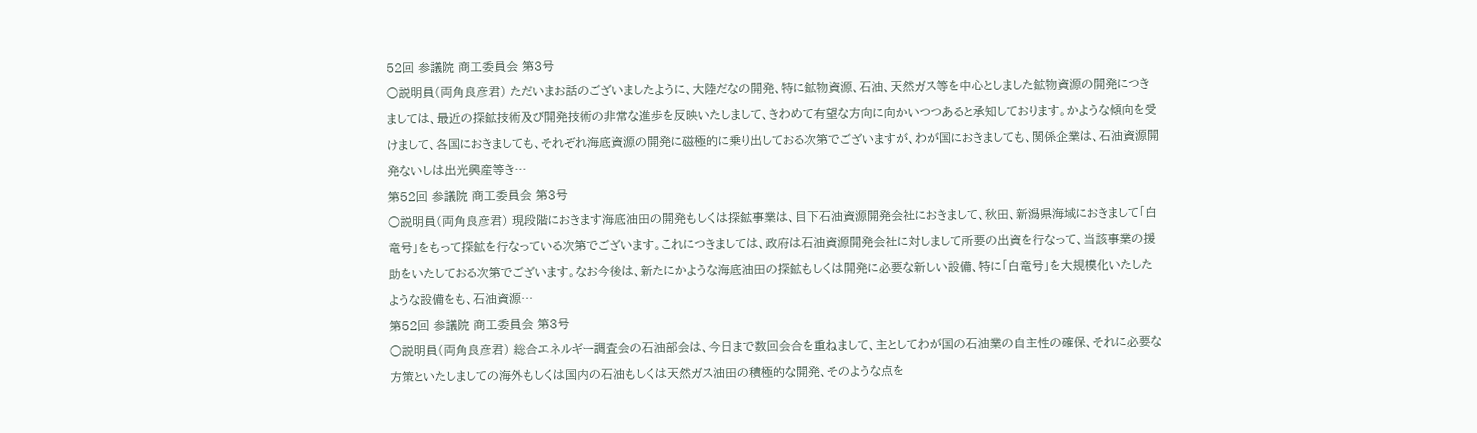52回 参議院 商工委員会 第3号
○説明員(両角良彦君) ただいまお話のございましたように、大陸だなの開発、特に鉱物資源、石油、天然ガス等を中心としました鉱物資源の開発につきましては、最近の探鉱技術及び開発技術の非常な進歩を反映いたしまして、きわめて有望な方向に向かいつつあると承知しております。かような傾向を受けまして、各国におきましても、それぞれ海底資源の開発に磁極的に乗り出しておる次第でございますが、わが国におきましても、関係企業は、石油資源開発ないしは出光興産等き…
第52回 参議院 商工委員会 第3号
○説明員(両角良彦君) 現段階におきます海底油田の開発もしくは探鉱事業は、目下石油資源開発会社におきまして、秋田、新潟県海域におきまして「白竜号」をもって探鉱を行なっている次第でございます。これにつきましては、政府は石油資源開発会社に対しまして所要の出資を行なって、当該事業の援助をいたしておる次第でございます。なお今後は、新たにかような海底油田の探鉱もしくは開発に必要な新しい設備、特に「白竜号」を大規模化いたしたような設備をも、石油資源…
第52回 参議院 商工委員会 第3号
○説明員(両角良彦君) 総合エネルギー調査会の石油部会は、今日まで数回会合を重ねまして、主としてわが国の石油業の自主性の確保、それに必要な方策といたしましての海外もしくは国内の石油もしくは天然ガス油田の積極的な開発、そのような点を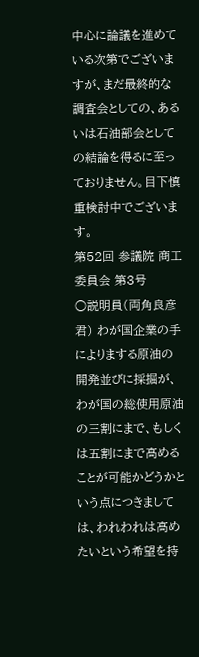中心に論議を進めている次第でございますが、まだ最終的な調査会としての、あるいは石油部会としての結論を得るに至っておりません。目下慎重検討中でございます。
第52回 参議院 商工委員会 第3号
○説明員(両角良彦君) わが国企業の手によりまする原油の開発並びに採掘が、わが国の総使用原油の三割にまで、もしくは五割にまで高めることが可能かどうかという点につきましては、われわれは高めたいという希望を持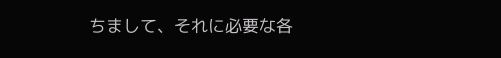ちまして、それに必要な各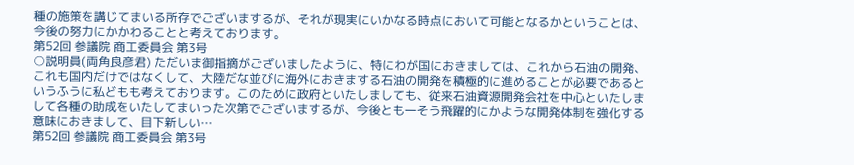種の施策を講じてまいる所存でございまするが、それが現実にいかなる時点において可能となるかということは、今後の努力にかかわることと考えております。
第52回 参議院 商工委員会 第3号
○説明員(両角良彦君) ただいま御指摘がございましたように、特にわが国におきましては、これから石油の開発、これも国内だけではなくして、大陸だな並びに海外におきまする石油の開発を積極的に進めることが必要であるというふうに私どもも考えております。このために政府といたしましても、従来石油資源開発会社を中心といたしまして各種の助成をいたしてまいった次第でございまするが、今後とも一そう飛躍的にかような開発体制を強化する意味におきまして、目下新しい…
第52回 参議院 商工委員会 第3号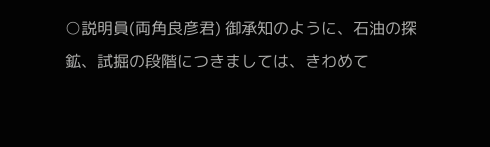○説明員(両角良彦君) 御承知のように、石油の探鉱、試掘の段階につきましては、きわめて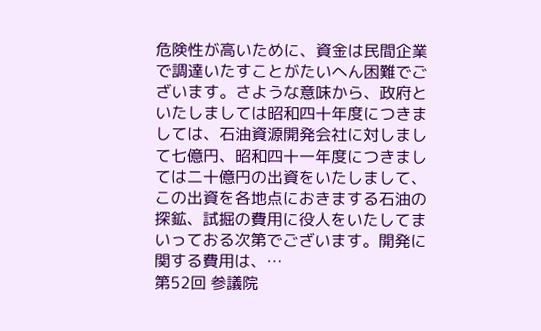危険性が高いために、資金は民間企業で調達いたすことがたいへん困難でございます。さような意味から、政府といたしましては昭和四十年度につきましては、石油資源開発会社に対しまして七億円、昭和四十一年度につきましては二十億円の出資をいたしまして、この出資を各地点におきまする石油の探鉱、試掘の費用に役人をいたしてまいっておる次第でございます。開発に関する費用は、…
第52回 参議院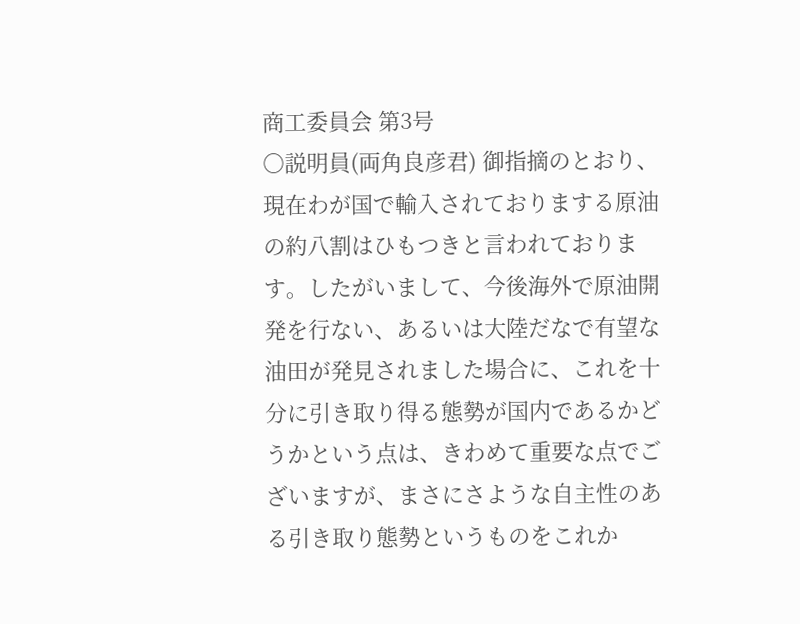商工委員会 第3号
○説明員(両角良彦君) 御指摘のとおり、現在わが国で輸入されておりまする原油の約八割はひもつきと言われております。したがいまして、今後海外で原油開発を行ない、あるいは大陸だなで有望な油田が発見されました場合に、これを十分に引き取り得る態勢が国内であるかどうかという点は、きわめて重要な点でございますが、まさにさような自主性のある引き取り態勢というものをこれか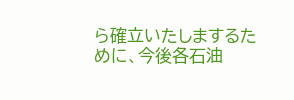ら確立いたしまするために、今後各石油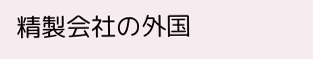精製会社の外国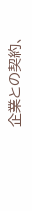企業との契約、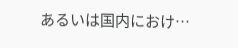あるいは国内におけ…